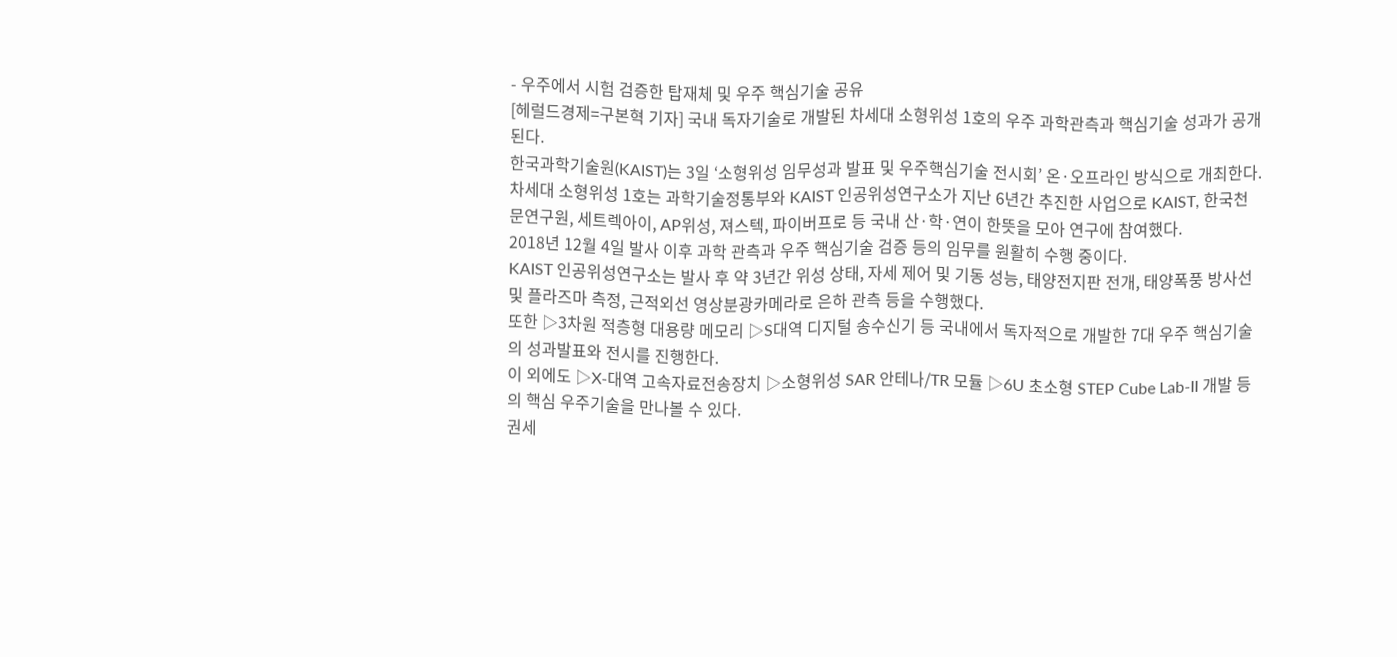- 우주에서 시험 검증한 탑재체 및 우주 핵심기술 공유
[헤럴드경제=구본혁 기자] 국내 독자기술로 개발된 차세대 소형위성 1호의 우주 과학관측과 핵심기술 성과가 공개된다.
한국과학기술원(KAIST)는 3일 ‘소형위성 임무성과 발표 및 우주핵심기술 전시회’ 온·오프라인 방식으로 개최한다.
차세대 소형위성 1호는 과학기술정통부와 KAIST 인공위성연구소가 지난 6년간 추진한 사업으로 KAIST, 한국천문연구원, 세트렉아이, AP위성, 져스텍, 파이버프로 등 국내 산·학·연이 한뜻을 모아 연구에 참여했다.
2018년 12월 4일 발사 이후 과학 관측과 우주 핵심기술 검증 등의 임무를 원활히 수행 중이다.
KAIST 인공위성연구소는 발사 후 약 3년간 위성 상태, 자세 제어 및 기동 성능, 태양전지판 전개, 태양폭풍 방사선 및 플라즈마 측정, 근적외선 영상분광카메라로 은하 관측 등을 수행했다.
또한 ▷3차원 적층형 대용량 메모리 ▷S대역 디지털 송수신기 등 국내에서 독자적으로 개발한 7대 우주 핵심기술의 성과발표와 전시를 진행한다.
이 외에도 ▷X-대역 고속자료전송장치 ▷소형위성 SAR 안테나/TR 모듈 ▷6U 초소형 STEP Cube Lab-II 개발 등의 핵심 우주기술을 만나볼 수 있다.
권세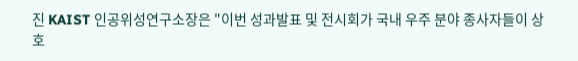진 KAIST 인공위성연구소장은 "이번 성과발표 및 전시회가 국내 우주 분야 종사자들이 상호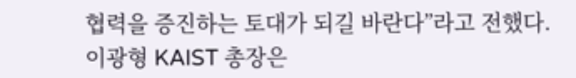협력을 증진하는 토대가 되길 바란다”라고 전했다.
이광형 KAIST 총장은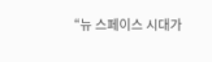“뉴 스페이스 시대가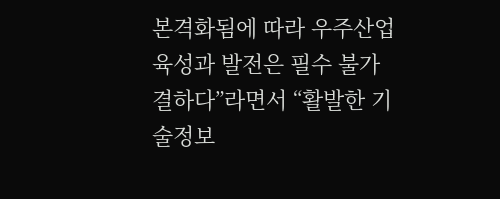본격화됨에 따라 우주산업 육성과 발전은 필수 불가결하다”라면서 “활발한 기술정보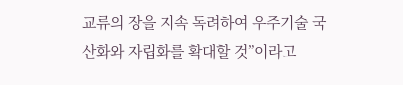교류의 장을 지속 독려하여 우주기술 국산화와 자립화를 확대할 것”이라고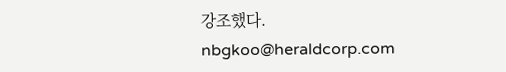강조했다.
nbgkoo@heraldcorp.com